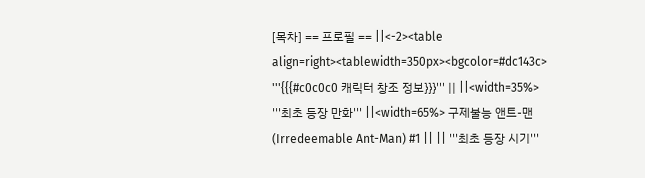[목차] == 프로필 == ||<-2><table align=right><tablewidth=350px><bgcolor=#dc143c> '''{{{#c0c0c0 캐릭터 창조 정보}}}''' || ||<width=35%> '''최초 등장 만화''' ||<width=65%> 구제불능 앤트-맨(Irredeemable Ant-Man) #1 || || '''최초 등장 시기'''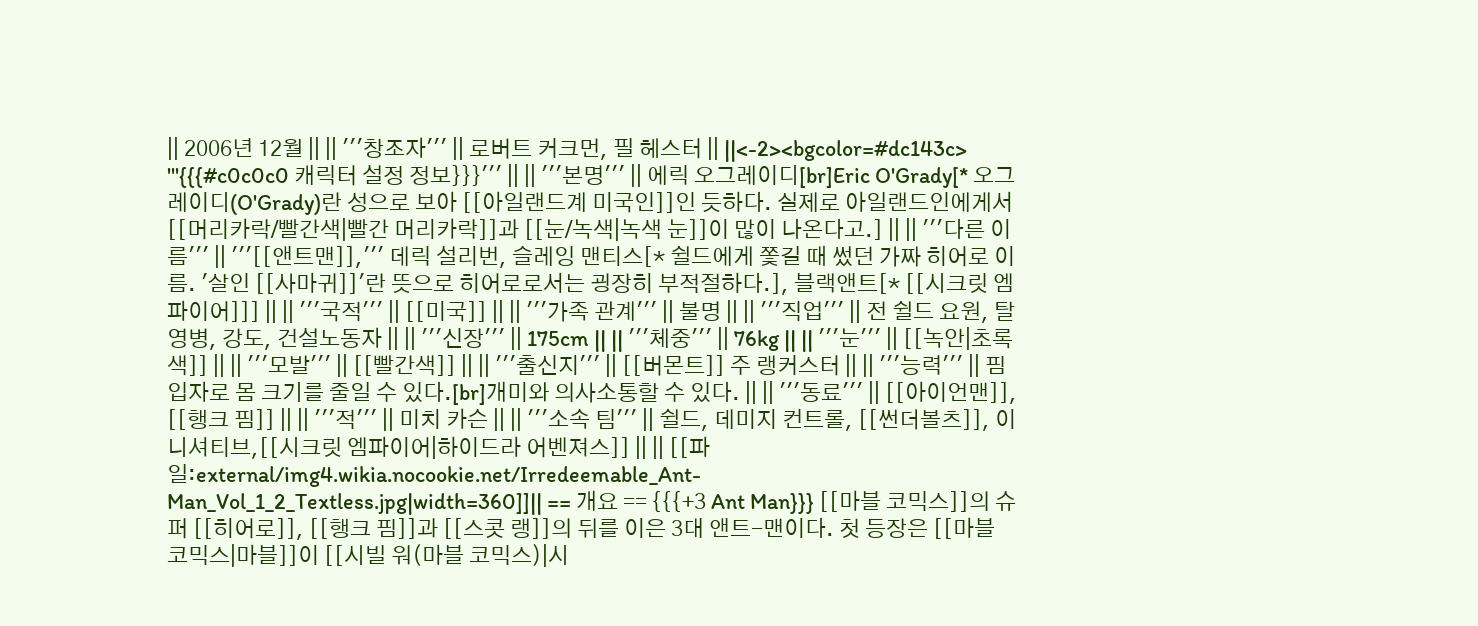|| 2006년 12월 || || '''창조자''' || 로버트 커크먼, 필 헤스터 || ||<-2><bgcolor=#dc143c> '''{{{#c0c0c0 캐릭터 설정 정보}}}''' || || '''본명''' || 에릭 오그레이디[br]Eric O'Grady[* 오그레이디(O'Grady)란 성으로 보아 [[아일랜드계 미국인]]인 듯하다. 실제로 아일랜드인에게서 [[머리카락/빨간색|빨간 머리카락]]과 [[눈/녹색|녹색 눈]]이 많이 나온다고.] || || '''다른 이름''' || '''[[앤트맨]],''' 데릭 설리번, 슬레잉 맨티스[* 쉴드에게 쫓길 때 썼던 가짜 히어로 이름. '살인 [[사마귀]]'란 뜻으로 히어로로서는 굉장히 부적절하다.], 블랙앤트[* [[시크릿 엠파이어]]] || || '''국적''' || [[미국]] || || '''가족 관계''' || 불명 || || '''직업''' || 전 쉴드 요원, 탈영병, 강도, 건설노동자 || || '''신장''' || 175cm || || '''체중''' || 76kg || || '''눈''' || [[녹안|초록색]] || || '''모발''' || [[빨간색]] || || '''출신지''' || [[버몬트]] 주 랭커스터 || || '''능력''' || 핌 입자로 몸 크기를 줄일 수 있다.[br]개미와 의사소통할 수 있다. || || '''동료''' || [[아이언맨]], [[행크 핌]] || || '''적''' || 미치 카슨 || || '''소속 팀''' || 쉴드, 데미지 컨트롤, [[썬더볼츠]], 이니셔티브,[[시크릿 엠파이어|하이드라 어벤져스]] || || [[파일:external/img4.wikia.nocookie.net/Irredeemable_Ant-Man_Vol_1_2_Textless.jpg|width=360]]|| == 개요 == {{{+3 Ant Man}}} [[마블 코믹스]]의 슈퍼 [[히어로]], [[행크 핌]]과 [[스콧 랭]]의 뒤를 이은 3대 앤트-맨이다. 첫 등장은 [[마블 코믹스|마블]]이 [[시빌 워(마블 코믹스)|시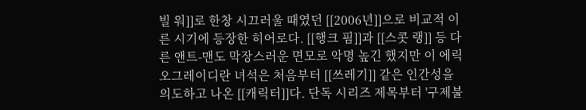빌 워]]로 한창 시끄러울 때였던 [[2006년]]으로 비교적 이른 시기에 등장한 히어로다. [[행크 핌]]과 [[스콧 랭]] 등 다른 앤트-맨도 막장스러운 면모로 악명 높긴 했지만 이 에릭 오그레이디란 녀석은 처음부터 [[쓰레기]] 같은 인간성을 의도하고 나온 [[캐릭터]]다. 단독 시리즈 제목부터 '구제불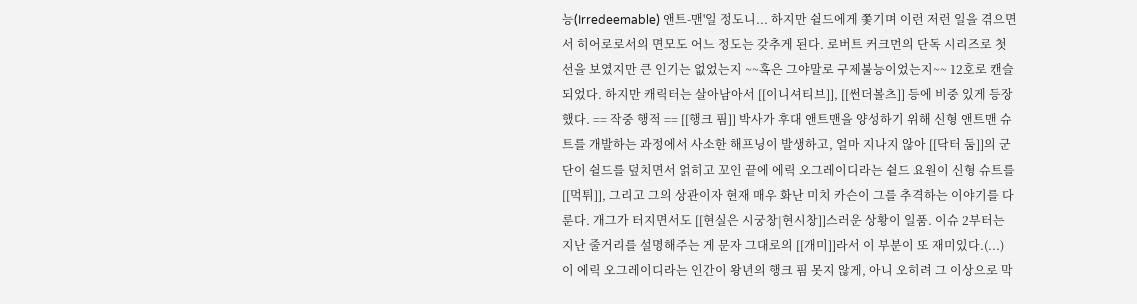능(Irredeemable) 앤트-맨'일 정도니... 하지만 쉴드에게 쫓기며 이런 저런 일을 겪으면서 히어로로서의 면모도 어느 정도는 갖추게 된다. 로버트 커크먼의 단독 시리즈로 첫 선을 보였지만 큰 인기는 없었는지 ~~혹은 그야말로 구제불능이었는지~~ 12호로 캔슬되었다. 하지만 캐릭터는 살아남아서 [[이니셔티브]], [[썬더볼츠]] 등에 비중 있게 등장했다. == 작중 행적 == [[행크 핌]] 박사가 후대 앤트맨을 양성하기 위해 신형 앤트맨 슈트를 개발하는 과정에서 사소한 해프닝이 발생하고, 얼마 지나지 않아 [[닥터 둠]]의 군단이 쉴드를 덮치면서 얽히고 꼬인 끝에 에릭 오그레이디라는 쉴드 요원이 신형 슈트를 [[먹튀]], 그리고 그의 상관이자 현재 매우 화난 미치 카슨이 그를 추격하는 이야기를 다룬다. 개그가 터지면서도 [[현실은 시궁창|현시창]]스러운 상황이 일품. 이슈 2부터는 지난 줄거리를 설명해주는 게 문자 그대로의 [[개미]]라서 이 부분이 또 재미있다.(...) 이 에릭 오그레이디라는 인간이 왕년의 행크 핌 못지 않게, 아니 오히려 그 이상으로 막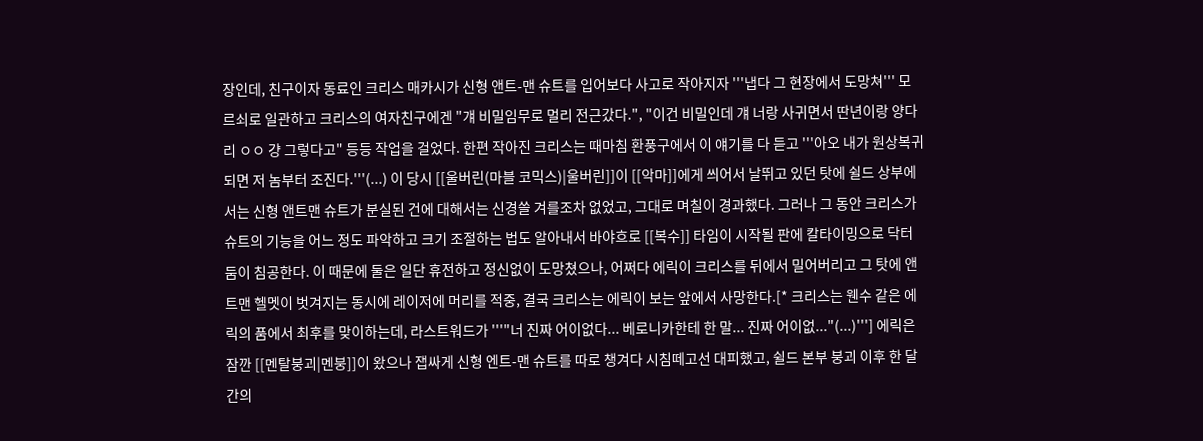장인데, 친구이자 동료인 크리스 매카시가 신형 앤트-맨 슈트를 입어보다 사고로 작아지자 '''냅다 그 현장에서 도망쳐''' 모르쇠로 일관하고 크리스의 여자친구에겐 "걔 비밀임무로 멀리 전근갔다.", "이건 비밀인데 걔 너랑 사귀면서 딴년이랑 양다리 ㅇㅇ 걍 그렇다고" 등등 작업을 걸었다. 한편 작아진 크리스는 때마침 환풍구에서 이 얘기를 다 듣고 '''아오 내가 원상복귀되면 저 놈부터 조진다.'''(...) 이 당시 [[울버린(마블 코믹스)|울버린]]이 [[악마]]에게 씌어서 날뛰고 있던 탓에 쉴드 상부에서는 신형 앤트맨 슈트가 분실된 건에 대해서는 신경쓸 겨를조차 없었고, 그대로 며칠이 경과했다. 그러나 그 동안 크리스가 슈트의 기능을 어느 정도 파악하고 크기 조절하는 법도 알아내서 바야흐로 [[복수]] 타임이 시작될 판에 칼타이밍으로 닥터 둠이 침공한다. 이 때문에 둘은 일단 휴전하고 정신없이 도망쳤으나, 어쩌다 에릭이 크리스를 뒤에서 밀어버리고 그 탓에 앤트맨 헬멧이 벗겨지는 동시에 레이저에 머리를 적중, 결국 크리스는 에릭이 보는 앞에서 사망한다.[* 크리스는 웬수 같은 에릭의 품에서 최후를 맞이하는데, 라스트워드가 '''"너 진짜 어이없다... 베로니카한테 한 말... 진짜 어이없..."(...)'''] 에릭은 잠깐 [[멘탈붕괴|멘붕]]이 왔으나 잽싸게 신형 엔트-맨 슈트를 따로 챙겨다 시침떼고선 대피했고, 쉴드 본부 붕괴 이후 한 달간의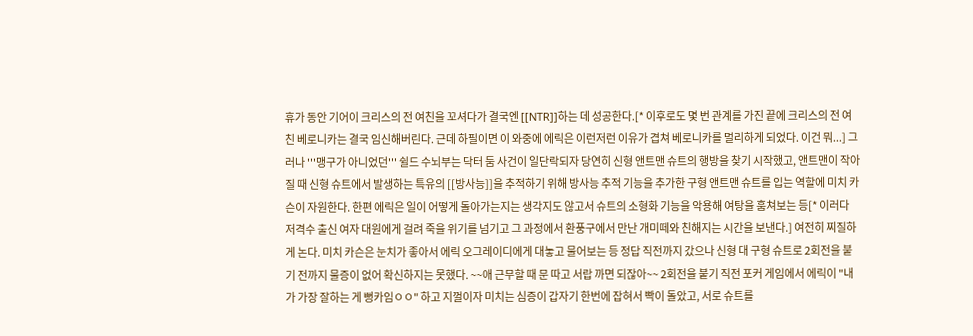휴가 동안 기어이 크리스의 전 여친을 꼬셔다가 결국엔 [[NTR]]하는 데 성공한다.[* 이후로도 몇 번 관계를 가진 끝에 크리스의 전 여친 베로니카는 결국 임신해버린다. 근데 하필이면 이 와중에 에릭은 이런저런 이유가 겹쳐 베로니카를 멀리하게 되었다. 이건 뭐...] 그러나 '''맹구가 아니었던''' 쉴드 수뇌부는 닥터 둠 사건이 일단락되자 당연히 신형 앤트맨 슈트의 행방을 찾기 시작했고, 앤트맨이 작아질 때 신형 슈트에서 발생하는 특유의 [[방사능]]을 추적하기 위해 방사능 추적 기능을 추가한 구형 앤트맨 슈트를 입는 역할에 미치 카슨이 자원한다. 한편 에릭은 일이 어떻게 돌아가는지는 생각지도 않고서 슈트의 소형화 기능을 악용해 여탕을 훔쳐보는 등[* 이러다 저격수 출신 여자 대원에게 걸려 죽을 위기를 넘기고 그 과정에서 환풍구에서 만난 개미떼와 친해지는 시간을 보낸다.] 여전히 찌질하게 논다. 미치 카슨은 눈치가 좋아서 에릭 오그레이디에게 대놓고 물어보는 등 정답 직전까지 갔으나 신형 대 구형 슈트로 2회전을 붙기 전까지 물증이 없어 확신하지는 못했다. ~~애 근무할 때 문 따고 서랍 까면 되잖아~~ 2회전을 붙기 직전 포커 게임에서 에릭이 "내가 가장 잘하는 게 뻥카임ㅇㅇ" 하고 지껄이자 미치는 심증이 갑자기 한번에 잡혀서 빡이 돌았고, 서로 슈트를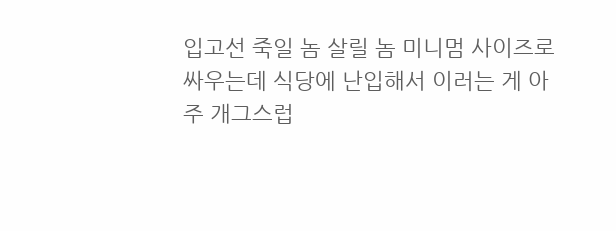입고선 죽일 놈 살릴 놈 미니멈 사이즈로 싸우는데 식당에 난입해서 이러는 게 아주 개그스럽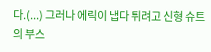다.(...) 그러나 에릭이 냅다 튀려고 신형 슈트의 부스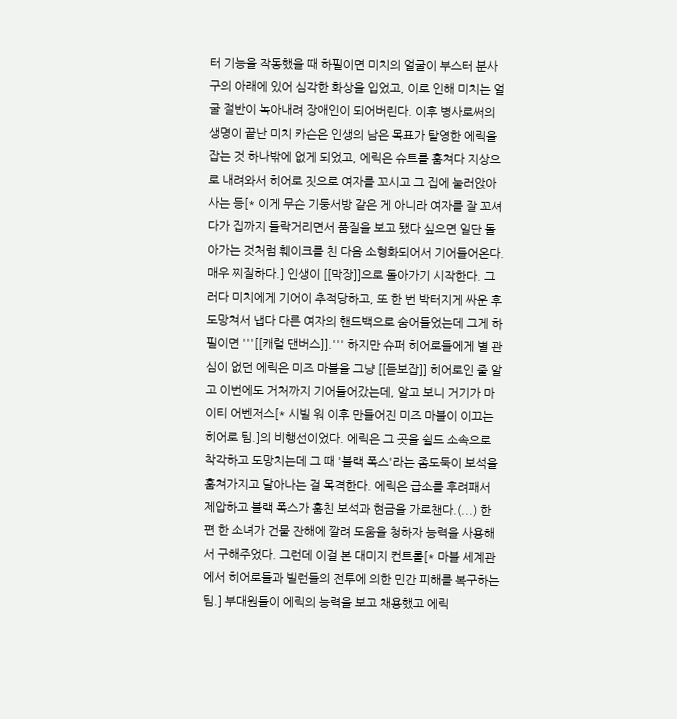터 기능을 작동했을 때 하필이면 미치의 얼굴이 부스터 분사구의 아래에 있어 심각한 화상을 입었고, 이로 인해 미치는 얼굴 절반이 녹아내려 장애인이 되어버린다. 이후 병사로써의 생명이 끝난 미치 카슨은 인생의 남은 목표가 탈영한 에릭을 잡는 것 하나밖에 없게 되었고, 에릭은 슈트를 훔쳐다 지상으로 내려와서 히어로 짓으로 여자를 꼬시고 그 집에 눌러앉아 사는 등[* 이게 무슨 기둥서방 같은 게 아니라 여자를 잘 꼬셔다가 집까지 들락거리면서 품질을 보고 됐다 싶으면 일단 돌아가는 것처럼 훼이크를 친 다음 소형화되어서 기어들어온다. 매우 찌질하다.] 인생이 [[막장]]으로 돌아가기 시작한다. 그러다 미치에게 기어이 추적당하고, 또 한 번 박터지게 싸운 후 도망쳐서 냅다 다른 여자의 핸드백으로 숨어들었는데 그게 하필이면 '''[[캐럴 댄버스]].''' 하지만 슈퍼 히어로들에게 별 관심이 없던 에릭은 미즈 마블을 그냥 [[듣보잡]] 히어로인 줄 알고 이번에도 거처까지 기어들어갔는데, 알고 보니 거기가 마이티 어벤저스[* 시빌 워 이후 만들어진 미즈 마블이 이끄는 히어로 팀.]의 비행선이었다. 에릭은 그 곳을 쉴드 소속으로 착각하고 도망치는데 그 때 '블랙 폭스'라는 좀도둑이 보석을 훔쳐가지고 달아나는 걸 목격한다. 에릭은 급소를 후려패서 제압하고 블랙 폭스가 훔친 보석과 현금을 가로챈다.(...) 한편 한 소녀가 건물 잔해에 깔려 도움을 청하자 능력을 사용해서 구해주었다. 그런데 이걸 본 대미지 컨트롤[* 마블 세계관에서 히어로들과 빌런들의 전투에 의한 민간 피해를 복구하는 팀.] 부대원들이 에릭의 능력을 보고 채용했고 에릭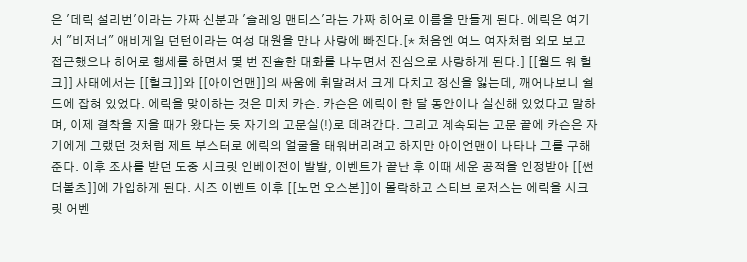은 '데릭 설리번'이라는 가짜 신분과 '슬레잉 맨티스'라는 가짜 히어로 이름을 만들게 된다. 에릭은 여기서 "비저너" 애비게일 던턴이라는 여성 대원을 만나 사랑에 빠진다.[* 처음엔 여느 여자처럼 외모 보고 접근했으나 히어로 행세를 하면서 몇 번 진솔한 대화를 나누면서 진심으로 사랑하게 된다.] [[월드 워 헐크]] 사태에서는 [[헐크]]와 [[아이언맨]]의 싸움에 휘말려서 크게 다치고 정신을 잃는데, 깨어나보니 쉴드에 잡혀 있었다. 에릭을 맞이하는 것은 미치 카슨. 카슨은 에릭이 한 달 동안이나 실신해 있었다고 말하며, 이제 결착을 지을 때가 왔다는 듯 자기의 고문실(!)로 데려간다. 그리고 계속되는 고문 끝에 카슨은 자기에게 그랬던 것처럼 제트 부스터로 에릭의 얼굴을 태워버리려고 하지만 아이언맨이 나타나 그를 구해준다. 이후 조사를 받던 도중 시크릿 인베이전이 발발, 이벤트가 끝난 후 이때 세운 공적을 인정받아 [[썬더볼츠]]에 가입하게 된다. 시즈 이벤트 이후 [[노먼 오스본]]이 몰락하고 스티브 로저스는 에릭을 시크릿 어벤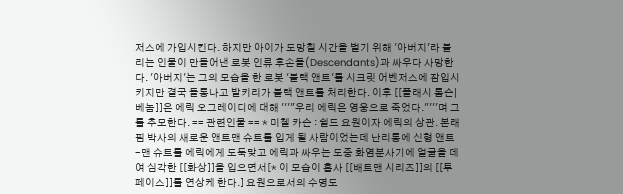저스에 가입시킨다. 하지만 아이가 도망칠 시간을 벌기 위해 '아버지'라 불리는 인물이 만들어낸 로봇 인류 후손들(Descendants)과 싸우다 사망한다. '아버지'는 그의 모습을 한 로봇 '블랙 앤트'를 시크릿 어벤저스에 잠입시키지만 결국 들통나고 발키리가 블랙 앤트를 처리한다. 이후 [[플래시 톰슨|베놈]]은 에릭 오그레이디에 대해 '''"우리 에릭은 영웅으로 죽었다."'''며 그를 추모한다. == 관련인물 == * 미첼 카슨 : 쉴드 요원이자 에릭의 상관. 본래 핌 박사의 새로운 앤트맨 슈트를 입게 될 사람이었는데 난리통에 신형 앤트-맨 슈트를 에릭에게 도둑맞고 에릭과 싸우는 도중 화염분사기에 얼굴을 데여 심각한 [[화상]]을 입으면서[* 이 모습이 흡사 [[배트맨 시리즈]]의 [[투 페이스]]를 연상케 한다.] 요원으로서의 수명도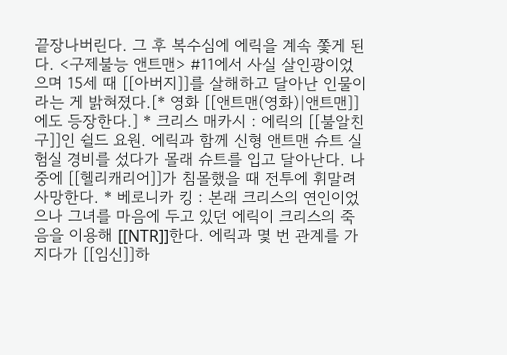끝장나버린다. 그 후 복수심에 에릭을 계속 쫓게 된다. <구제불능 앤트맨> #11에서 사실 살인광이었으며 15세 때 [[아버지]]를 살해하고 달아난 인물이라는 게 밝혀졌다.[* 영화 [[앤트맨(영화)|앤트맨]]에도 등장한다.] * 크리스 매카시 : 에릭의 [[불알친구]]인 쉴드 요원. 에릭과 함께 신형 앤트맨 슈트 실험실 경비를 섰다가 몰래 슈트를 입고 달아난다. 나중에 [[헬리캐리어]]가 침몰했을 때 전투에 휘말려 사망한다. * 베로니카 킹 : 본래 크리스의 연인이었으나 그녀를 마음에 두고 있던 에릭이 크리스의 죽음을 이용해 [[NTR]]한다. 에릭과 몇 번 관계를 가지다가 [[임신]]하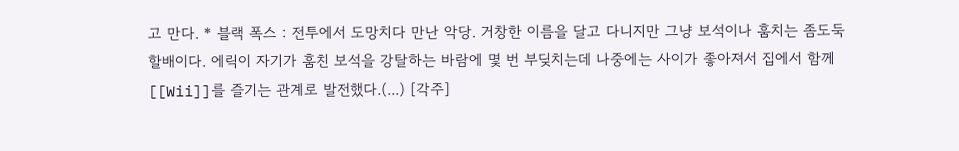고 만다. * 블랙 폭스 : 전투에서 도망치다 만난 악당. 거창한 이름을 달고 다니지만 그냥 보석이나 훔치는 좀도둑 할배이다. 에릭이 자기가 훔친 보석을 강탈하는 바람에 몇 번 부딪치는데 나중에는 사이가 좋아져서 집에서 함께 [[Wii]]를 즐기는 관계로 발전했다.(...) [각주]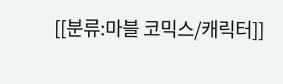[[분류:마블 코믹스/캐릭터]]